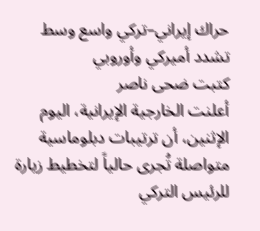حراك إيراني–تركي واسع وسط تشدد أميركي وأوروبي
كتبت ضحى ناصر
أعلنت الخارجية الإيرانية، اليوم الإثنين، أن ترتيبات دبلوماسية متواصلة تُجرى حالياً لتخطيط زيارة للرئيس التركي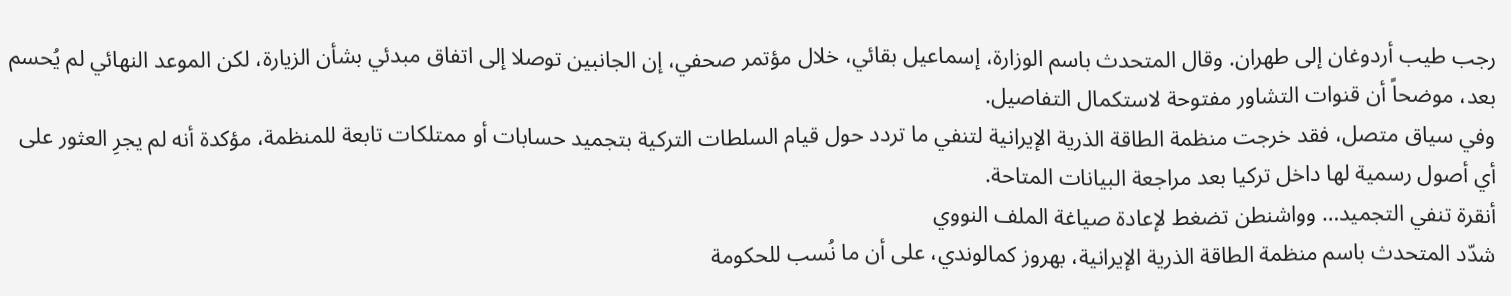رجب طيب أردوغان إلى طهران. وقال المتحدث باسم الوزارة، إسماعيل بقائي، خلال مؤتمر صحفي، إن الجانبين توصلا إلى اتفاق مبدئي بشأن الزيارة، لكن الموعد النهائي لم يُحسم بعد، موضحاً أن قنوات التشاور مفتوحة لاستكمال التفاصيل.
وفي سياق متصل، فقد خرجت منظمة الطاقة الذرية الإيرانية لتنفي ما تردد حول قيام السلطات التركية بتجميد حسابات أو ممتلكات تابعة للمنظمة، مؤكدة أنه لم يجرِ العثور على أي أصول رسمية لها داخل تركيا بعد مراجعة البيانات المتاحة.
أنقرة تنفي التجميد… وواشنطن تضغط لإعادة صياغة الملف النووي
شدّد المتحدث باسم منظمة الطاقة الذرية الإيرانية، بهروز كمالوندي، على أن ما نُسب للحكومة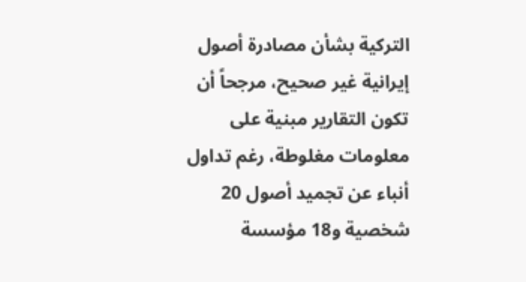التركية بشأن مصادرة أصول إيرانية غير صحيح، مرجحاً أن تكون التقارير مبنية على معلومات مغلوطة، رغم تداول أنباء عن تجميد أصول 20 شخصية و18 مؤسسة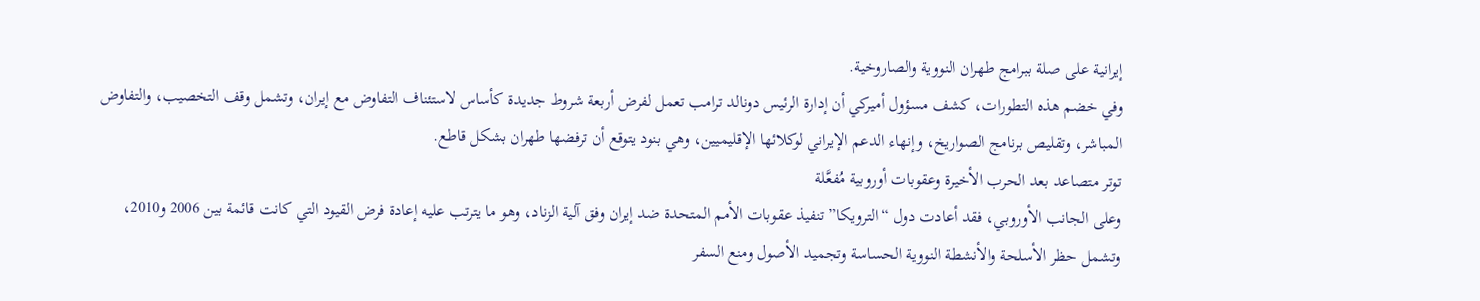إيرانية على صلة ببرامج طهران النووية والصاروخية.
وفي خضم هذه التطورات، كشف مسؤول أميركي أن إدارة الرئيس دونالد ترامب تعمل لفرض أربعة شروط جديدة كأساس لاستئناف التفاوض مع إيران، وتشمل وقف التخصيب، والتفاوض المباشر، وتقليص برنامج الصواريخ، وإنهاء الدعم الإيراني لوكلائها الإقليميين، وهي بنود يتوقع أن ترفضها طهران بشكل قاطع.
توتر متصاعد بعد الحرب الأخيرة وعقوبات أوروبية مُفعَّلة
وعلى الجانب الأوروبي، فقد أعادت دول “الترويكا” تنفيذ عقوبات الأمم المتحدة ضد إيران وفق آلية الزناد، وهو ما يترتب عليه إعادة فرض القيود التي كانت قائمة بين 2006 و2010، وتشمل حظر الأسلحة والأنشطة النووية الحساسة وتجميد الأصول ومنع السفر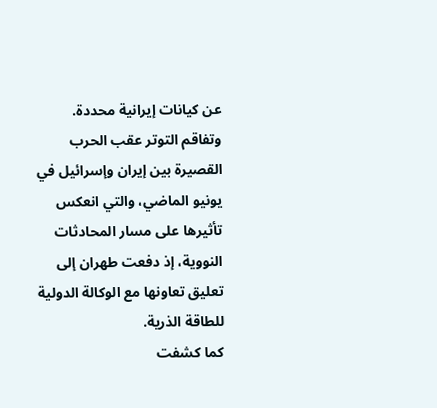عن كيانات إيرانية محددة. وتفاقم التوتر عقب الحرب القصيرة بين إيران وإسرائيل في يونيو الماضي، والتي انعكس تأثيرها على مسار المحادثات النووية، إذ دفعت طهران إلى تعليق تعاونها مع الوكالة الدولية للطاقة الذرية.
كما كشفت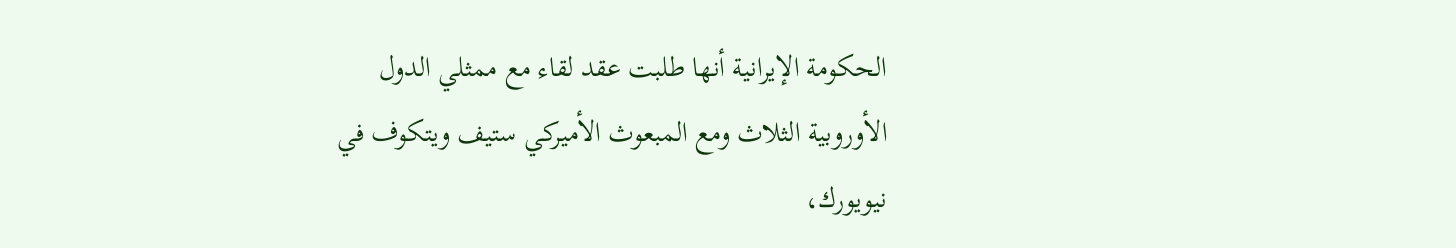الحكومة الإيرانية أنها طلبت عقد لقاء مع ممثلي الدول الأوروبية الثلاث ومع المبعوث الأميركي ستيف ويتكوف في نيويورك،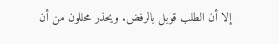إلا أن الطلب قوبل بالرفض. ويحذر محللون من أن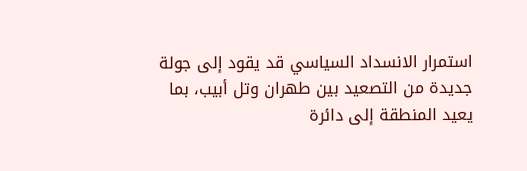استمرار الانسداد السياسي قد يقود إلى جولة جديدة من التصعيد بين طهران وتل أبيب، بما يعيد المنطقة إلى دائرة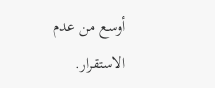أوسع من عدم الاستقرار.